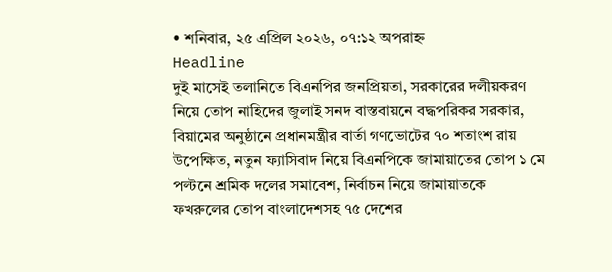• শনিবার, ২৫ এপ্রিল ২০২৬, ০৭:১২ অপরাহ্ন
Headline
দুই মাসেই তলানিতে বিএনপির জনপ্রিয়তা, সরকারের দলীয়করণ নিয়ে তোপ নাহিদের জুলাই সনদ বাস্তবায়নে বদ্ধপরিকর সরকার, বিয়ামের অনুষ্ঠানে প্রধানমন্ত্রীর বার্তা গণভোটের ৭০ শতাংশ রায় উপেক্ষিত, নতুন ফ্যাসিবাদ নিয়ে বিএনপিকে জামায়াতের তোপ ১ মে পল্টনে শ্রমিক দলের সমাবেশ, নির্বাচন নিয়ে জামায়াতকে ফখরুলের তোপ বাংলাদেশসহ ৭৫ দেশের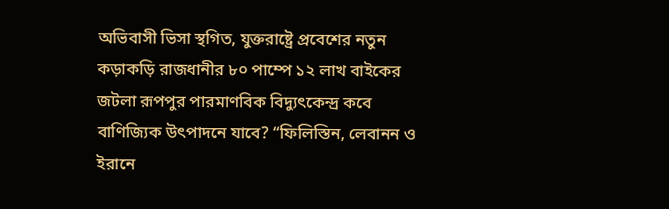অভিবাসী ভিসা স্থগিত, যুক্তরাষ্ট্রে প্রবেশের নতুন কড়াকড়ি রাজধানীর ৮০ পাম্পে ১২ লাখ বাইকের জটলা রূপপুর পারমাণবিক বিদ্যুৎকেন্দ্র কবে বাণিজ্যিক উৎপাদনে যাবে? “ফিলিস্তিন, লেবানন ও ইরানে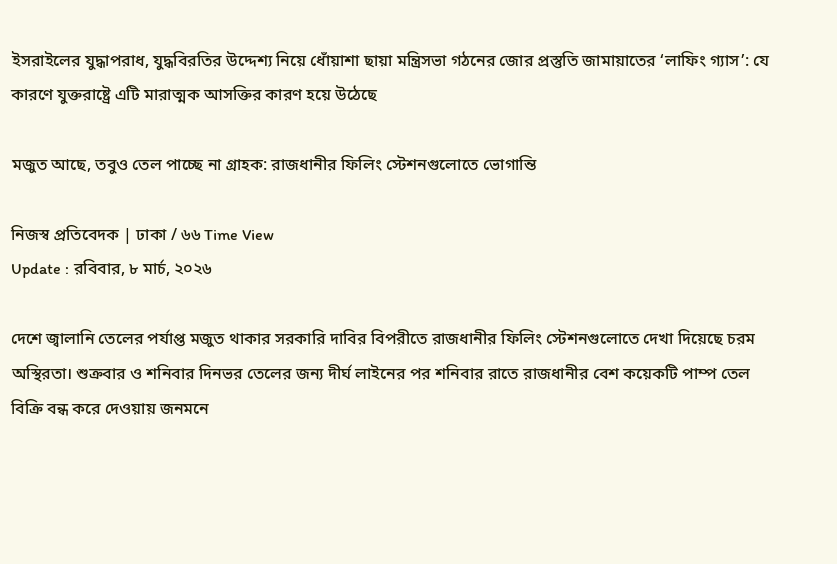ইসরাইলের যুদ্ধাপরাধ, যুদ্ধবিরতির উদ্দেশ্য নিয়ে ধোঁয়াশা ছায়া মন্ত্রিসভা গঠনের জোর প্রস্তুতি জামায়াতের ‘লাফিং গ্যাস’: যে কারণে যুক্তরাষ্ট্রে এটি মারাত্মক আসক্তির কারণ হয়ে উঠেছে

মজুত আছে, তবুও তেল পাচ্ছে না গ্রাহক: রাজধানীর ফিলিং স্টেশনগুলোতে ভোগান্তি

নিজস্ব প্রতিবেদক | ঢাকা / ৬৬ Time View
Update : রবিবার, ৮ মার্চ, ২০২৬

দেশে জ্বালানি তেলের পর্যাপ্ত মজুত থাকার সরকারি দাবির বিপরীতে রাজধানীর ফিলিং স্টেশনগুলোতে দেখা দিয়েছে চরম অস্থিরতা। শুক্রবার ও শনিবার দিনভর তেলের জন্য দীর্ঘ লাইনের পর শনিবার রাতে রাজধানীর বেশ কয়েকটি পাম্প তেল বিক্রি বন্ধ করে দেওয়ায় জনমনে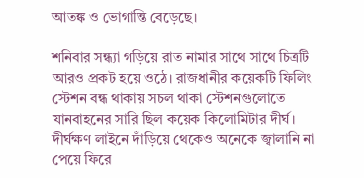আতঙ্ক ও ভোগান্তি বেড়েছে।

শনিবার সন্ধ্যা গড়িয়ে রাত নামার সাথে সাথে চিত্রটি আরও প্রকট হয়ে ওঠে। রাজধানীর কয়েকটি ফিলিং স্টেশন বন্ধ থাকায় সচল থাকা স্টেশনগুলোতে যানবাহনের সারি ছিল কয়েক কিলোমিটার দীর্ঘ। দীর্ঘক্ষণ লাইনে দাঁড়িয়ে থেকেও অনেকে জ্বালানি না পেয়ে ফিরে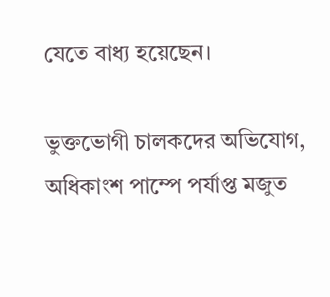যেতে বাধ্য হয়েছেন।

ভুক্তভোগী চালকদের অভিযোগ, অধিকাংশ পাম্পে পর্যাপ্ত মজুত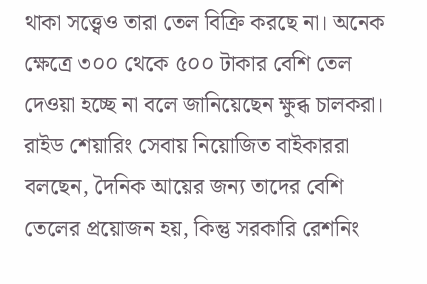থাকা সত্ত্বেও তারা তেল বিক্রি করছে না। অনেক ক্ষেত্রে ৩০০ থেকে ৫০০ টাকার বেশি তেল দেওয়া হচ্ছে না বলে জানিয়েছেন ক্ষুব্ধ চালকরা। রাইড শেয়ারিং সেবায় নিয়োজিত বাইকাররা বলছেন, দৈনিক আয়ের জন্য তাদের বেশি তেলের প্রয়োজন হয়, কিন্তু সরকারি রেশনিং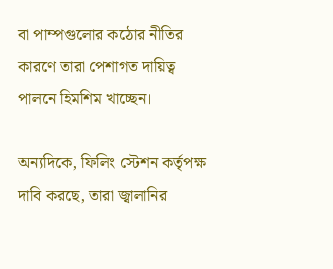বা পাম্পগুলোর কঠোর নীতির কারণে তারা পেশাগত দায়িত্ব পালনে হিমশিম খাচ্ছেন।

অন্যদিকে, ফিলিং স্টেশন কর্তৃপক্ষ দাবি করছে, তারা জ্বালানির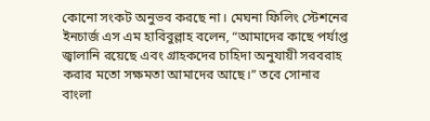কোনো সংকট অনুভব করছে না। মেঘনা ফিলিং স্টেশনের ইনচার্জ এস এম হাবিবুল্লাহ বলেন, “আমাদের কাছে পর্যাপ্ত জ্বালানি রয়েছে এবং গ্রাহকদের চাহিদা অনুযায়ী সরবরাহ করার মতো সক্ষমতা আমাদের আছে।” তবে সোনার বাংলা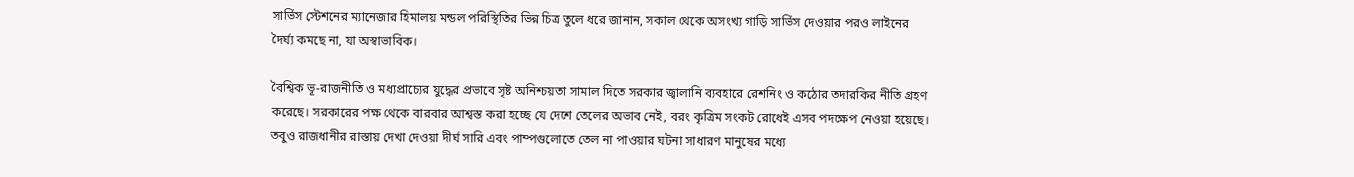সার্ভিস স্টেশনের ম্যানেজার হিমালয় মন্ডল পরিস্থিতির ভিন্ন চিত্র তুলে ধরে জানান, সকাল থেকে অসংখ্য গাড়ি সার্ভিস দেওয়ার পরও লাইনের দৈর্ঘ্য কমছে না, যা অস্বাভাবিক।

বৈশ্বিক ভূ-রাজনীতি ও মধ্যপ্রাচ্যের যুদ্ধের প্রভাবে সৃষ্ট অনিশ্চয়তা সামাল দিতে সরকার জ্বালানি ব্যবহারে রেশনিং ও কঠোর তদারকির নীতি গ্রহণ করেছে। সরকারের পক্ষ থেকে বারবার আশ্বস্ত করা হচ্ছে যে দেশে তেলের অভাব নেই, বরং কৃত্রিম সংকট রোধেই এসব পদক্ষেপ নেওয়া হয়েছে। তবুও রাজধানীর রাস্তায় দেখা দেওয়া দীর্ঘ সারি এবং পাম্পগুলোতে তেল না পাওয়ার ঘটনা সাধারণ মানুষের মধ্যে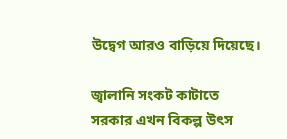উদ্বেগ আরও বাড়িয়ে দিয়েছে।

জ্বালানি সংকট কাটাতে সরকার এখন বিকল্প উৎস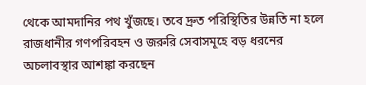থেকে আমদানির পথ খুঁজছে। তবে দ্রুত পরিস্থিতির উন্নতি না হলে রাজধানীর গণপরিবহন ও জরুরি সেবাসমূহে বড় ধরনের অচলাবস্থার আশঙ্কা করছেন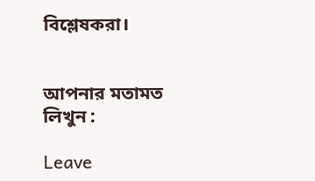বিশ্লেষকরা।


আপনার মতামত লিখুন :

Leave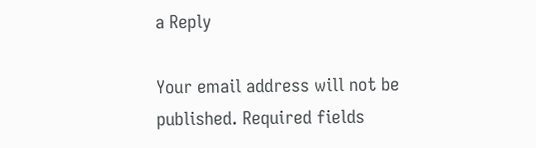a Reply

Your email address will not be published. Required fields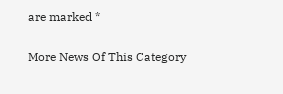are marked *

More News Of This Category